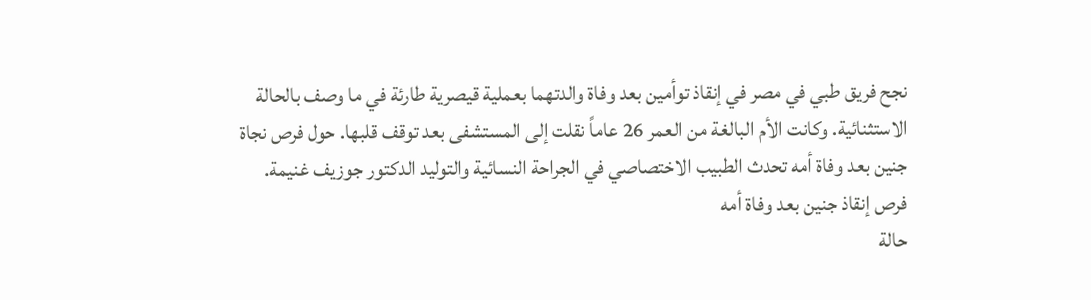نجح فريق طبي في مصر في إنقاذ توأمين بعد وفاة والدتهما بعملية قيصرية طارئة في ما وصف بالحالة الاستثنائية. وكانت الأم البالغة من العمر 26 عاماً نقلت إلى المستشفى بعد توقف قلبها. حول فرص نجاة جنين بعد وفاة أمه تحدث الطبيب الاختصاصي في الجراحة النسائية والتوليد الدكتور جوزيف غنيمة.
فرص إنقاذ جنين بعد وفاة أمه
حالة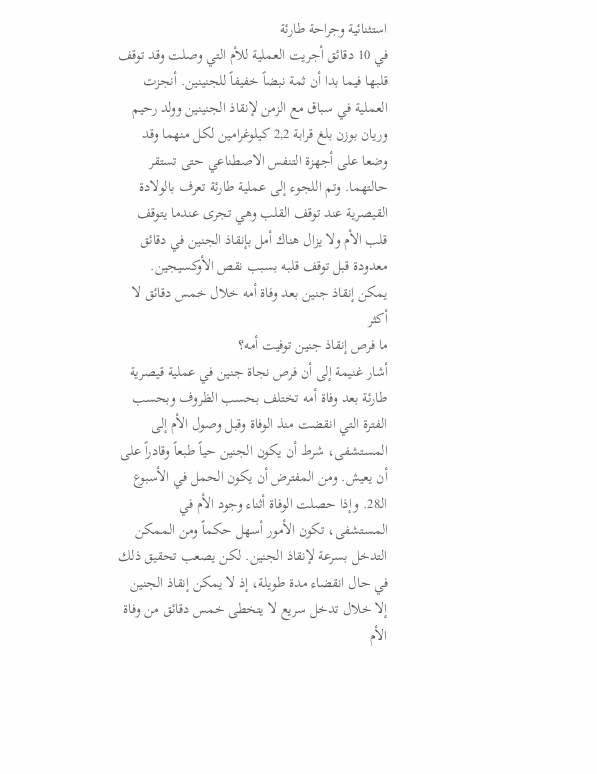استثنائية وجراحة طارئة
في 10 دقائق أجريت العملية للأم التي وصلت وقد توقف قلبها فيما بدا أن ثمة نبضاً خفيفاً للجنينين. أنجزت العملية في سباق مع الزمن لإنقاذ الجنينين وولد رحيم وريان بوزن بلغ قرابة 2,2 كيلوغرامين لكل منهما وقد وضعا على أجهزة التنفس الاصطناعي حتى تستقر حالتهما. وتم اللجوء إلى عملية طارئة تعرف بالولادة القيصرية عند توقف القلب وهي تجرى عندما يتوقف قلب الأم ولا يزال هناك أمل بإنقاذ الجنين في دقائق معدودة قبل توقف قلبه بسبب نقص الأوكسيجين.
يمكن إنقاذ جنين بعد وفاة أمه خلال خمس دقائق لا أكثر
ما فرص إنقاذ جنين توفيت أمه؟
أشار غنيمة إلى أن فرص نجاة جنين في عملية قيصرية طارئة بعد وفاة أمه تختلف بحسب الظروف وبحسب الفترة التي انقضت منذ الوفاة وقبل وصول الأم إلى المستشفى، شرط أن يكون الجنين حياً طبعاً وقادراً على أن يعيش. ومن المفترض أن يكون الحمل في الأسبوع الـ28. وإذا حصلت الوفاة أثناء وجود الأم في المستشفى، تكون الأمور أسهل حكماً ومن الممكن التدخل بسرعة لإنقاذ الجنين. لكن يصعب تحقيق ذلك في حال انقضاء مدة طويلة، إذ لا يمكن إنقاذ الجنين إلا خلال تدخل سريع لا يتخطى خمس دقائق من وفاة الأم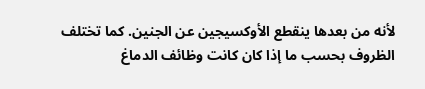لأنه من بعدها ينقطع الأوكسيجين عن الجنين. كما تختلف الظروف بحسب ما إذا كان كانت وظائف الدماغ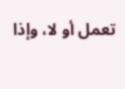تعمل أو لا، وإذا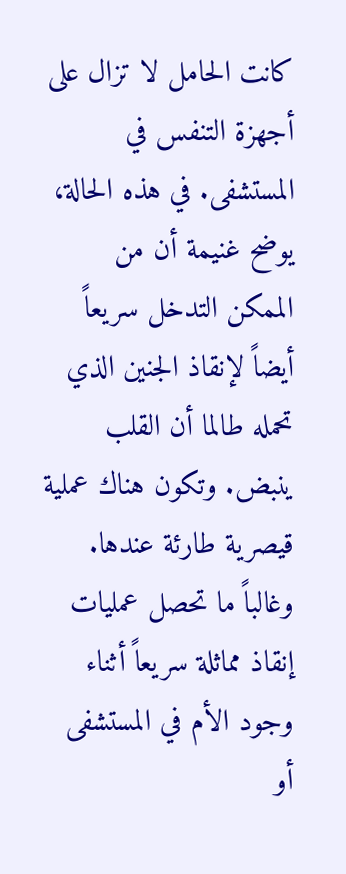كانت الحامل لا تزال على أجهزة التنفس في المستشفى. في هذه الحالة، يوضح غنيمة أن من الممكن التدخل سريعاً أيضاً لإنقاذ الجنين الذي تحمله طالما أن القلب ينبض. وتكون هناك عملية قيصرية طارئة عندها. وغالباً ما تحصل عمليات إنقاذ مماثلة سريعاً أثناء وجود الأم في المستشفى أو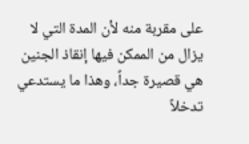على مقربة منه لأن المدة التي لا يزال من الممكن فيها إنقاذ الجنين هي قصيرة جداً، وهذا ما يستدعي تدخلاً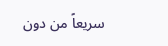سريعاً من دون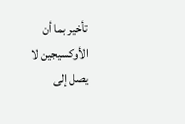تأخير بما أن الأوكسيجين لا يصل إلى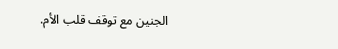الجنين مع توقف قلب الأم.